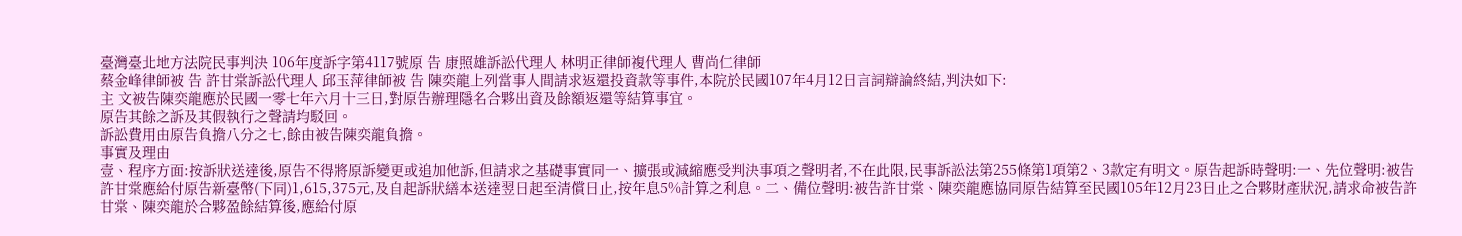臺灣臺北地方法院民事判決 106年度訴字第4117號原 告 康照雄訴訟代理人 林明正律師複代理人 曹尚仁律師
蔡金峰律師被 告 許甘棠訴訟代理人 邱玉萍律師被 告 陳奕龍上列當事人間請求返還投資款等事件,本院於民國107年4月12日言詞辯論終結,判決如下:
主 文被告陳奕龍應於民國一零七年六月十三日,對原告辦理隱名合夥出資及餘額返還等結算事宜。
原告其餘之訴及其假執行之聲請均駁回。
訴訟費用由原告負擔八分之七,餘由被告陳奕龍負擔。
事實及理由
壹、程序方面:按訴狀送達後,原告不得將原訴變更或追加他訴,但請求之基礎事實同一、擴張或減縮應受判決事項之聲明者,不在此限,民事訴訟法第255條第1項第2、3款定有明文。原告起訴時聲明:一、先位聲明:被告許甘棠應給付原告新臺幣(下同)1,615,375元,及自起訴狀繕本送達翌日起至清償日止,按年息5%計算之利息。二、備位聲明:被告許甘棠、陳奕龍應協同原告結算至民國105年12月23日止之合夥財產狀況,請求命被告許甘棠、陳奕龍於合夥盈餘結算後,應給付原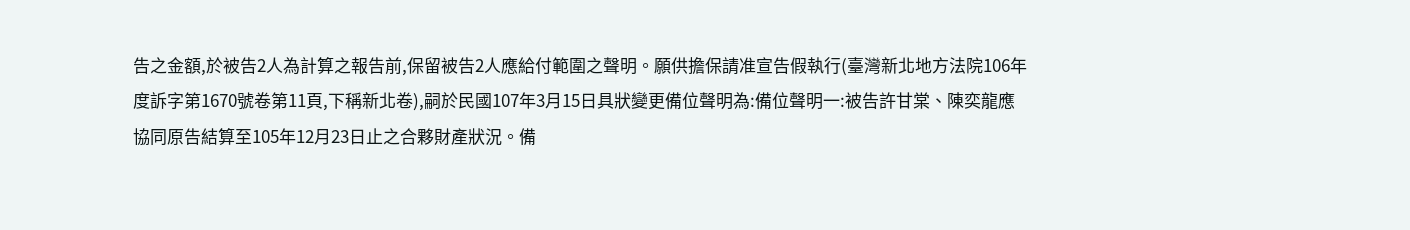告之金額,於被告2人為計算之報告前,保留被告2人應給付範圍之聲明。願供擔保請准宣告假執行(臺灣新北地方法院106年度訴字第1670號卷第11頁,下稱新北卷),嗣於民國107年3月15日具狀變更備位聲明為:備位聲明一:被告許甘棠、陳奕龍應協同原告結算至105年12月23日止之合夥財產狀況。備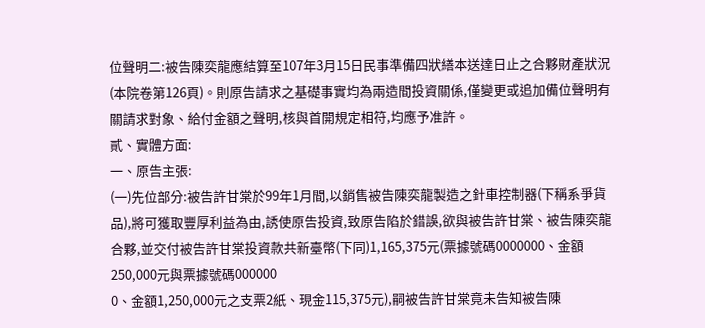位聲明二:被告陳奕龍應結算至107年3月15日民事準備四狀繕本送達日止之合夥財產狀況(本院卷第126頁)。則原告請求之基礎事實均為兩造間投資關係,僅變更或追加備位聲明有關請求對象、給付金額之聲明,核與首開規定相符,均應予准許。
貳、實體方面:
一、原告主張:
(一)先位部分:被告許甘棠於99年1月間,以銷售被告陳奕龍製造之針車控制器(下稱系爭貨品),將可獲取豐厚利益為由,誘使原告投資,致原告陷於錯誤,欲與被告許甘棠、被告陳奕龍合夥,並交付被告許甘棠投資款共新臺幣(下同)1,165,375元(票據號碼0000000、金額250,000元與票據號碼000000
0、金額1,250,000元之支票2紙、現金115,375元),嗣被告許甘棠竟未告知被告陳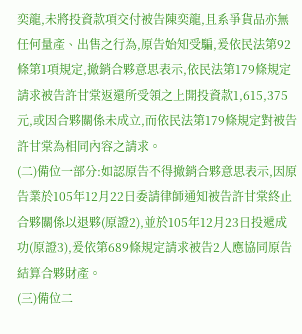奕龍,未將投資款項交付被告陳奕龍,且系爭貨品亦無任何量產、出售之行為,原告始知受騙,爰依民法第92條第1項規定,撤銷合夥意思表示,依民法第179條規定請求被告許甘棠返還所受領之上開投資款1,615,375元,或因合夥關係未成立,而依民法第179條規定對被告許甘棠為相同內容之請求。
(二)備位一部分:如認原告不得撤銷合夥意思表示,因原告業於105年12月22日委請律師通知被告許甘棠終止合夥關係以退夥(原證2),並於105年12月23日投遞成功(原證3),爰依第689條規定請求被告2人應協同原告結算合夥財產。
(三)備位二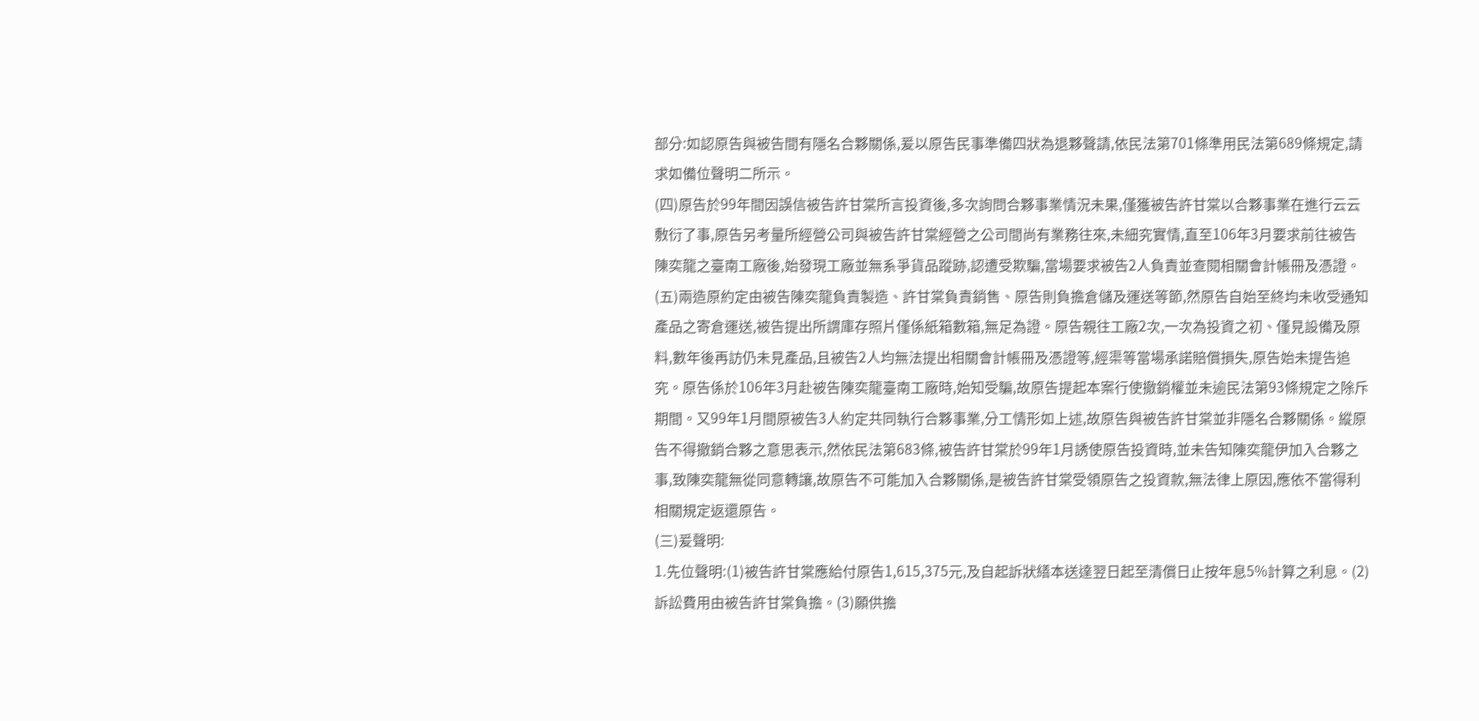部分:如認原告與被告間有隱名合夥關係,爰以原告民事準備四狀為退夥聲請,依民法第701條準用民法第689條規定,請求如備位聲明二所示。
(四)原告於99年間因誤信被告許甘棠所言投資後,多次詢問合夥事業情況未果,僅獲被告許甘棠以合夥事業在進行云云敷衍了事,原告另考量所經營公司與被告許甘棠經營之公司間尚有業務往來,未細究實情,直至106年3月要求前往被告陳奕龍之臺南工廠後,始發現工廠並無系爭貨品蹤跡,認遭受欺騙,當場要求被告2人負責並查閱相關會計帳冊及憑證。
(五)兩造原約定由被告陳奕龍負責製造、許甘棠負責銷售、原告則負擔倉儲及運送等節,然原告自始至終均未收受通知產品之寄倉運送,被告提出所謂庫存照片僅係紙箱數箱,無足為證。原告親往工廠2次,一次為投資之初、僅見設備及原料,數年後再訪仍未見產品,且被告2人均無法提出相關會計帳冊及憑證等,經渠等當場承諾賠償損失,原告始未提告追究。原告係於106年3月赴被告陳奕龍臺南工廠時,始知受騙,故原告提起本案行使撤銷權並未逾民法第93條規定之除斥期間。又99年1月間原被告3人約定共同執行合夥事業,分工情形如上述,故原告與被告許甘棠並非隱名合夥關係。縱原告不得撤銷合夥之意思表示,然依民法第683條,被告許甘棠於99年1月誘使原告投資時,並未告知陳奕龍伊加入合夥之事,致陳奕龍無從同意轉讓,故原告不可能加入合夥關係,是被告許甘棠受領原告之投資款,無法律上原因,應依不當得利相關規定返還原告。
(三)爰聲明:
1.先位聲明:(1)被告許甘棠應給付原告1,615,375元,及自起訴狀繕本送達翌日起至清償日止按年息5%計算之利息。(2)訴訟費用由被告許甘棠負擔。(3)願供擔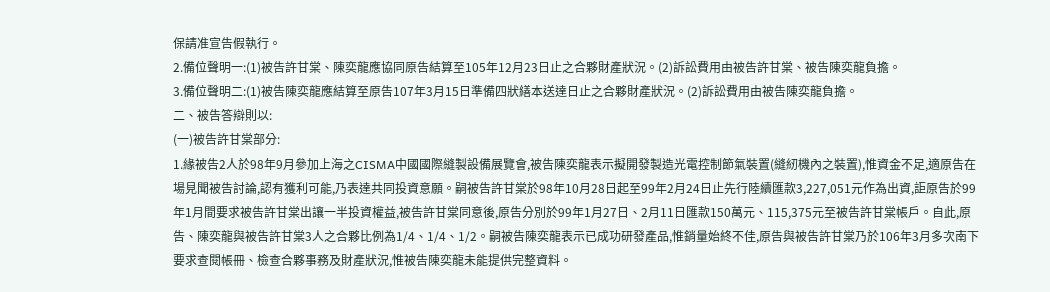保請准宣告假執行。
2.備位聲明一:(1)被告許甘棠、陳奕龍應協同原告結算至105年12月23日止之合夥財產狀況。(2)訴訟費用由被告許甘棠、被告陳奕龍負擔。
3.備位聲明二:(1)被告陳奕龍應結算至原告107年3月15日準備四狀繕本送達日止之合夥財產狀況。(2)訴訟費用由被告陳奕龍負擔。
二、被告答辯則以:
(一)被告許甘棠部分:
1.緣被告2人於98年9月參加上海之CISMA中國國際縫製設備展覽會,被告陳奕龍表示擬開發製造光電控制節氣裝置(縫紉機內之裝置),惟資金不足,適原告在場見聞被告討論,認有獲利可能,乃表達共同投資意願。嗣被告許甘棠於98年10月28日起至99年2月24日止先行陸續匯款3,227,051元作為出資,詎原告於99年1月間要求被告許甘棠出讓一半投資權益,被告許甘棠同意後,原告分別於99年1月27日、2月11日匯款150萬元、115,375元至被告許甘棠帳戶。自此,原告、陳奕龍與被告許甘棠3人之合夥比例為1/4、1/4、1/2。嗣被告陳奕龍表示已成功研發產品,惟銷量始終不佳,原告與被告許甘棠乃於106年3月多次南下要求查閱帳冊、檢查合夥事務及財產狀況,惟被告陳奕龍未能提供完整資料。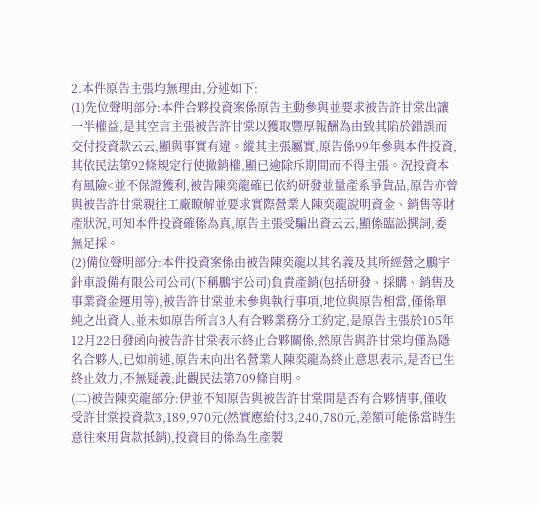2.本件原告主張均無理由,分述如下:
(1)先位聲明部分:本件合夥投資案係原告主動參與並要求被告許甘棠出讓一半權益,是其空言主張被告許甘棠以獲取豐厚報酬為由致其陷於錯誤而交付投資款云云,顯與事實有違。縱其主張屬實,原告係99年參與本件投資,其依民法第92條規定行使撤銷權,顯已逾除斥期間而不得主張。況投資本有風險<並不保證獲利,被告陳奕龍確已依約研發並量產系爭貨品,原告亦曾與被告許甘棠親往工廠瞭解並要求實際營業人陳奕龍說明資金、銷售等財產狀況,可知本件投資確係為真,原告主張受騙出資云云,顯係臨訟撰詞,委無足採。
(2)備位聲明部分:本件投資案係由被告陳奕龍以其名義及其所經營之鵬宇針車設備有限公司公司(下稱鵬宇公司)負責產銷(包括研發、採購、銷售及事業資金運用等),被告許甘棠並未參與執行事項,地位與原告相當,僅係單純之出資人,並未如原告所言3人有合夥業務分工約定,是原告主張於105年12月22日發函向被告許甘棠表示終止合夥關係,然原告與許甘棠均僅為隱名合夥人,已如前述,原告未向出名營業人陳奕龍為終止意思表示,是否已生終止效力,不無疑義,此觀民法第709條自明。
(二)被告陳奕龍部分:伊並不知原告與被告許甘棠間是否有合夥情事,僅收受許甘棠投資款3,189,970元(然實應給付3,240,780元,差額可能係當時生意往來用貨款抵銷),投資目的係為生產製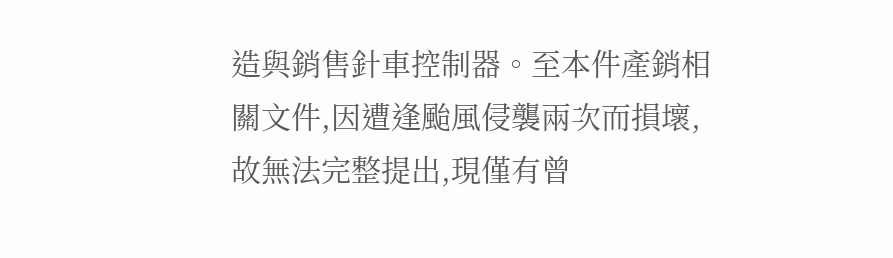造與銷售針車控制器。至本件產銷相關文件,因遭逢颱風侵襲兩次而損壞,故無法完整提出,現僅有曾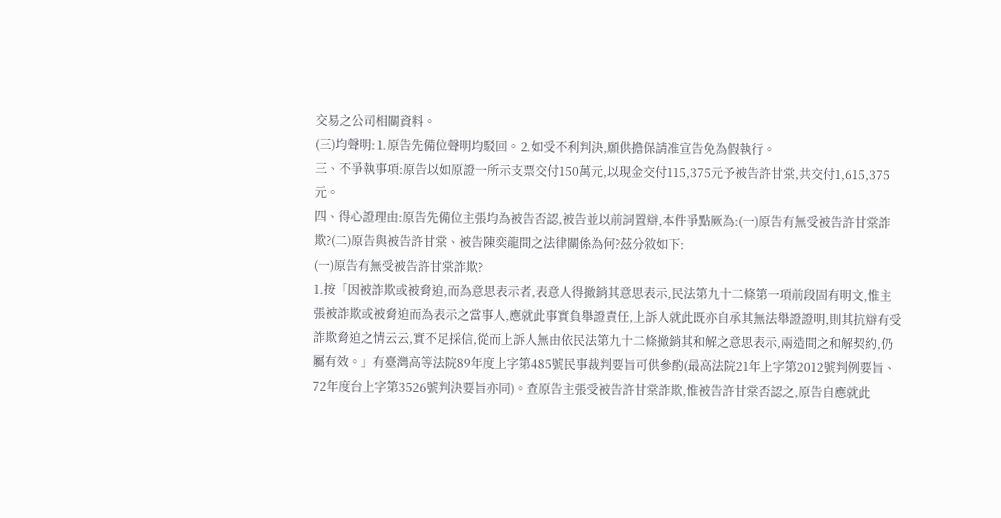交易之公司相關資料。
(三)均聲明:⒈原告先備位聲明均駁回。⒉如受不利判決,願供擔保請准宣告免為假執行。
三、不爭執事項:原告以如原證一所示支票交付150萬元,以現金交付115,375元予被告許甘棠,共交付1,615,375元。
四、得心證理由:原告先備位主張均為被告否認,被告並以前詞置辯,本件爭點厥為:(一)原告有無受被告許甘棠詐欺?(二)原告與被告許甘棠、被告陳奕龍間之法律關係為何?茲分敘如下:
(一)原告有無受被告許甘棠詐欺?
1.按「因被詐欺或被脅迫,而為意思表示者,表意人得撤銷其意思表示,民法第九十二條第一項前段固有明文,惟主張被詐欺或被脅迫而為表示之當事人,應就此事實負舉證責任,上訴人就此既亦自承其無法舉證證明,則其抗辯有受詐欺脅迫之情云云,實不足採信,從而上訴人無由依民法第九十二條撤銷其和解之意思表示,兩造間之和解契約,仍屬有效。」有臺灣高等法院89年度上字第485號民事裁判要旨可供參酌(最高法院21年上字第2012號判例要旨、72年度台上字第3526號判決要旨亦同)。查原告主張受被告許甘棠詐欺,惟被告許甘棠否認之,原告自應就此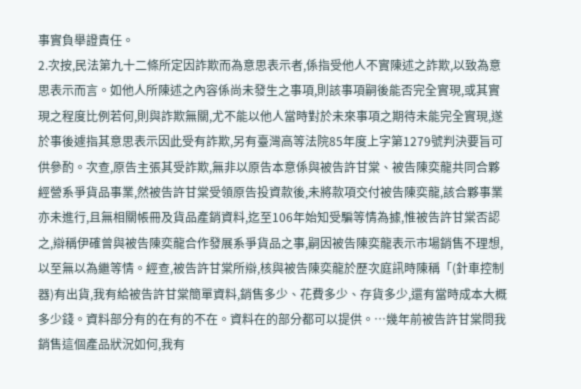事實負舉證責任。
2.次按,民法第九十二條所定因詐欺而為意思表示者,係指受他人不實陳述之詐欺,以致為意思表示而言。如他人所陳述之內容係尚未發生之事項,則該事項嗣後能否完全實現,或其實現之程度比例若何,則與詐欺無關,尤不能以他人當時對於未來事項之期待未能完全實現,遂於事後遽指其意思表示因此受有詐欺,另有臺灣高等法院85年度上字第1279號判決要旨可供參酌。次查,原告主張其受詐欺,無非以原告本意係與被告許甘棠、被告陳奕龍共同合夥經營系爭貨品事業,然被告許甘棠受領原告投資款後,未將款項交付被告陳奕龍,該合夥事業亦未進行,且無相關帳冊及貨品產銷資料,迄至106年始知受騙等情為據,惟被告許甘棠否認之,辯稱伊確曾與被告陳奕龍合作發展系爭貨品之事,嗣因被告陳奕龍表示市場銷售不理想,以至無以為繼等情。經查,被告許甘棠所辯,核與被告陳奕龍於歷次庭訊時陳稱「(針車控制器)有出貨,我有給被告許甘棠簡單資料,銷售多少、花費多少、存貨多少,還有當時成本大概多少錢。資料部分有的在有的不在。資料在的部分都可以提供。…幾年前被告許甘棠問我銷售這個產品狀況如何,我有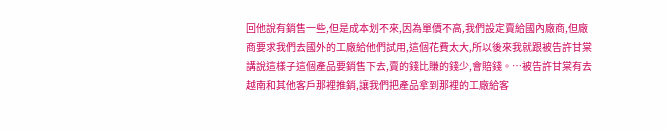回他說有銷售一些,但是成本划不來,因為單價不高,我們設定賣給國內廠商,但廠商要求我們去國外的工廠給他們試用,這個花費太大,所以後來我就跟被告許甘棠講說這樣子這個產品要銷售下去,賣的錢比賺的錢少,會賠錢。…被告許甘棠有去越南和其他客戶那裡推銷,讓我們把產品拿到那裡的工廠給客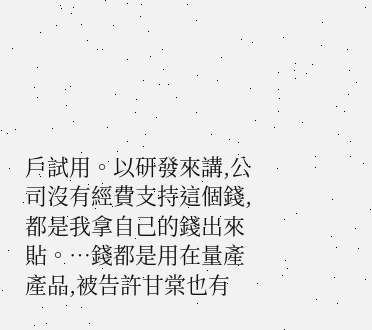戶試用。以研發來講,公司沒有經費支持這個錢,都是我拿自己的錢出來貼。…錢都是用在量產產品,被告許甘棠也有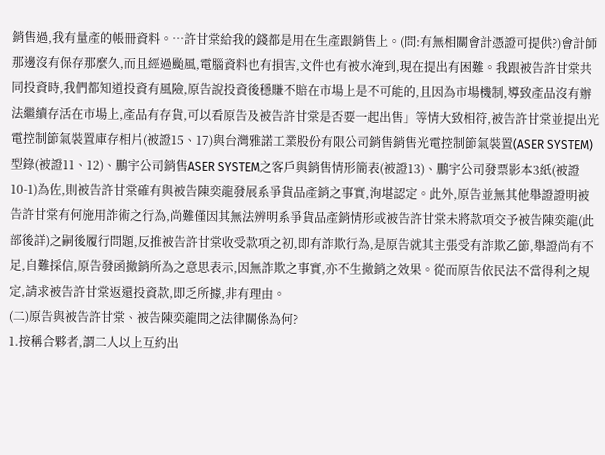銷售過,我有量產的帳冊資料。…許甘棠給我的錢都是用在生產跟銷售上。(問:有無相關會計憑證可提供?)會計師那邊沒有保存那麼久,而且經過颱風,電腦資料也有損害,文件也有被水淹到,現在提出有困難。我跟被告許甘棠共同投資時,我們都知道投資有風險,原告說投資後穩賺不賠在市場上是不可能的,且因為市場機制,導致產品沒有辦法繼續存活在市場上,產品有存貨,可以看原告及被告許甘棠是否要一起出售」等情大致相符,被告許甘棠並提出光電控制節氣裝置庫存相片(被證15、17)與台灣雅諾工業股份有限公司銷售銷售光電控制節氣裝置(ASER SYSTEM)型錄(被證11、12)、鵬宇公司銷售ASER SYSTEM之客戶與銷售情形簡表(被證13)、鵬宇公司發票影本3紙(被證10-1)為佐,則被告許甘棠確有與被告陳奕龍發展系爭貨品產銷之事實,洵堪認定。此外,原告並無其他舉證證明被告許甘棠有何施用詐術之行為,尚難僅因其無法辨明系爭貨品產銷情形或被告許甘棠未將款項交予被告陳奕龍(此部後詳)之嗣後履行問題,反推被告許甘棠收受款項之初,即有詐欺行為,是原告就其主張受有詐欺乙節,舉證尚有不足,自難採信,原告發函撤銷所為之意思表示,因無詐欺之事實,亦不生撤銷之效果。從而原告依民法不當得利之規定,請求被告許甘棠返還投資款,即乏所據,非有理由。
(二)原告與被告許甘棠、被告陳奕龍間之法律關係為何?
1.按稱合夥者,謂二人以上互約出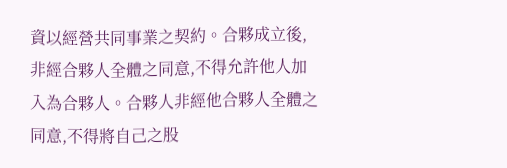資以經營共同事業之契約。合夥成立後,非經合夥人全體之同意,不得允許他人加入為合夥人。合夥人非經他合夥人全體之同意,不得將自己之股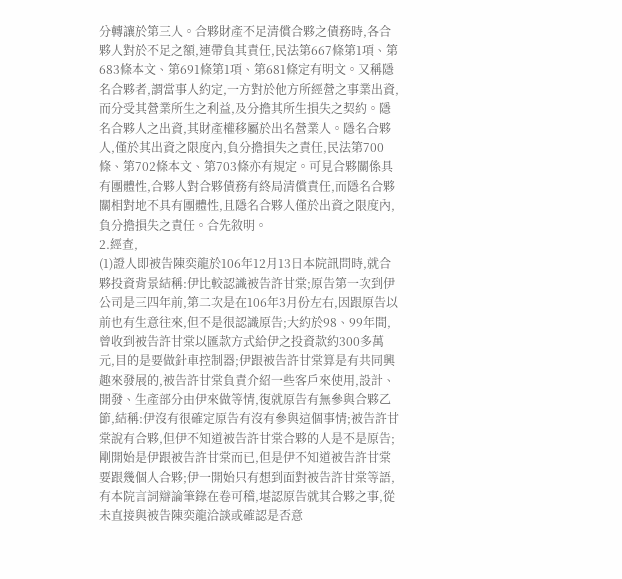分轉讓於第三人。合夥財產不足清償合夥之債務時,各合夥人對於不足之額,連帶負其責任,民法第667條第1項、第683條本文、第691條第1項、第681條定有明文。又稱隱名合夥者,謂當事人約定,一方對於他方所經營之事業出資,而分受其營業所生之利益,及分擔其所生損失之契約。隱名合夥人之出資,其財產權移屬於出名營業人。隱名合夥人,僅於其出資之限度內,負分擔損失之責任,民法第700條、第702條本文、第703條亦有規定。可見合夥關係具有團體性,合夥人對合夥債務有終局清償責任,而隱名合夥關相對地不具有團體性,且隱名合夥人僅於出資之限度內,負分擔損失之責任。合先敘明。
2.經查,
(1)證人即被告陳奕龍於106年12月13日本院訊問時,就合夥投資背景結稱:伊比較認識被告許甘棠;原告第一次到伊公司是三四年前,第二次是在106年3月份左右,因跟原告以前也有生意往來,但不是很認識原告;大約於98、99年間,曾收到被告許甘棠以匯款方式給伊之投資款約300多萬元,目的是要做針車控制器;伊跟被告許甘棠算是有共同興趣來發展的,被告許甘棠負責介紹一些客戶來使用,設計、開發、生產部分由伊來做等情,復就原告有無參與合夥乙節,結稱:伊沒有很確定原告有沒有參與這個事情;被告許甘棠說有合夥,但伊不知道被告許甘棠合夥的人是不是原告;剛開始是伊跟被告許甘棠而已,但是伊不知道被告許甘棠要跟幾個人合夥;伊一開始只有想到面對被告許甘棠等語,有本院言詞辯論筆錄在卷可稽,堪認原告就其合夥之事,從未直接與被告陳奕龍洽談或確認是否意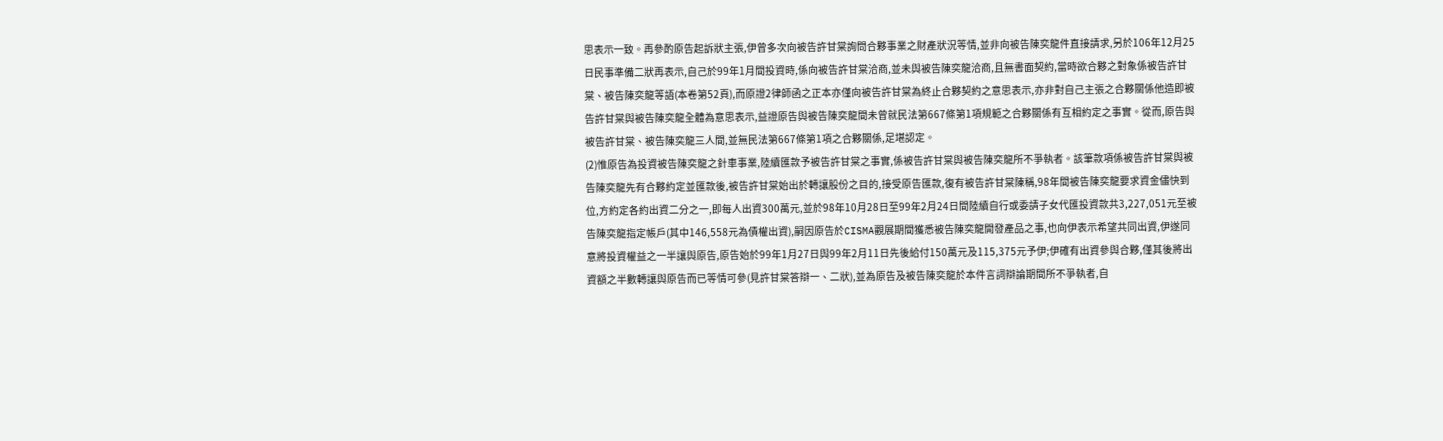思表示一致。再參酌原告起訴狀主張,伊曾多次向被告許甘棠詢問合夥事業之財產狀況等情,並非向被告陳奕龍件直接請求,另於106年12月25日民事準備二狀再表示,自己於99年1月間投資時,係向被告許甘棠洽商,並未與被告陳奕龍洽商,且無書面契約,當時欲合夥之對象係被告許甘棠、被告陳奕龍等語(本卷第52頁),而原證2律師函之正本亦僅向被告許甘棠為終止合夥契約之意思表示,亦非對自己主張之合夥關係他造即被告許甘棠與被告陳奕龍全體為意思表示,益證原告與被告陳奕龍間未曾就民法第667條第1項規範之合夥關係有互相約定之事實。從而,原告與被告許甘棠、被告陳奕龍三人間,並無民法第667條第1項之合夥關係,足堪認定。
(2)惟原告為投資被告陳奕龍之針車事業,陸續匯款予被告許甘棠之事實,係被告許甘棠與被告陳奕龍所不爭執者。該筆款項係被告許甘棠與被告陳奕龍先有合夥約定並匯款後,被告許甘棠始出於轉讓股份之目的,接受原告匯款,復有被告許甘棠陳稱,98年間被告陳奕龍要求資金儘快到位,方約定各約出資二分之一,即每人出資300萬元,並於98年10月28日至99年2月24日間陸續自行或委請子女代匯投資款共3,227,051元至被告陳奕龍指定帳戶(其中146,558元為債權出資),嗣因原告於CISMA觀展期間獲悉被告陳奕龍開發產品之事,也向伊表示希望共同出資,伊遂同意將投資權益之一半讓與原告,原告始於99年1月27日與99年2月11日先後給付150萬元及115,375元予伊;伊確有出資參與合夥,僅其後將出資額之半數轉讓與原告而已等情可參(見許甘棠答辯一、二狀),並為原告及被告陳奕龍於本件言詞辯論期間所不爭執者,自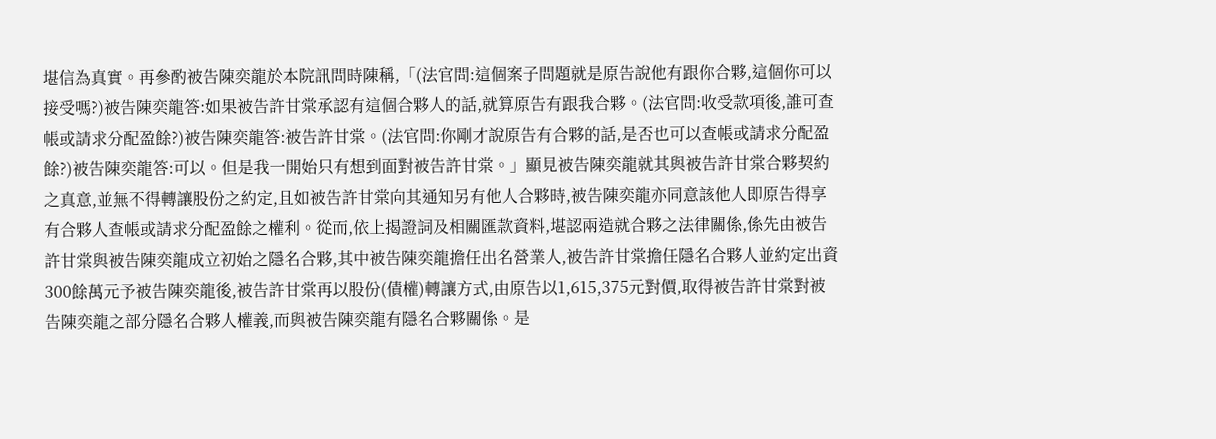堪信為真實。再參酌被告陳奕龍於本院訊問時陳稱,「(法官問:這個案子問題就是原告說他有跟你合夥,這個你可以接受嗎?)被告陳奕龍答:如果被告許甘棠承認有這個合夥人的話,就算原告有跟我合夥。(法官問:收受款項後,誰可查帳或請求分配盈餘?)被告陳奕龍答:被告許甘棠。(法官問:你剛才說原告有合夥的話,是否也可以查帳或請求分配盈餘?)被告陳奕龍答:可以。但是我一開始只有想到面對被告許甘棠。」顯見被告陳奕龍就其與被告許甘棠合夥契約之真意,並無不得轉讓股份之約定,且如被告許甘棠向其通知另有他人合夥時,被告陳奕龍亦同意該他人即原告得享有合夥人查帳或請求分配盈餘之權利。從而,依上揭證詞及相關匯款資料,堪認兩造就合夥之法律關係,係先由被告許甘棠與被告陳奕龍成立初始之隱名合夥,其中被告陳奕龍擔任出名營業人,被告許甘棠擔任隱名合夥人並約定出資300餘萬元予被告陳奕龍後,被告許甘棠再以股份(債權)轉讓方式,由原告以1,615,375元對價,取得被告許甘棠對被告陳奕龍之部分隱名合夥人權義,而與被告陳奕龍有隱名合夥關係。是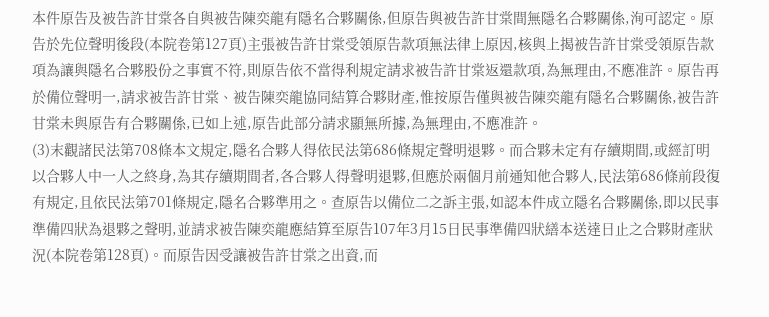本件原告及被告許甘棠各自與被告陳奕龍有隱名合夥關係,但原告與被告許甘棠間無隱名合夥關係,洵可認定。原告於先位聲明後段(本院卷第127頁)主張被告許甘棠受領原告款項無法律上原因,核與上揭被告許甘棠受領原告款項為讓與隱名合夥股份之事實不符,則原告依不當得利規定請求被告許甘棠返還款項,為無理由,不應准許。原告再於備位聲明一,請求被告許甘棠、被告陳奕龍協同結算合夥財產,惟按原告僅與被告陳奕龍有隱名合夥關係,被告許甘棠未與原告有合夥關係,已如上述,原告此部分請求顯無所據,為無理由,不應准許。
(3)末觀諸民法第708條本文規定,隱名合夥人得依民法第686條規定聲明退夥。而合夥未定有存續期間,或經訂明以合夥人中一人之終身,為其存續期間者,各合夥人得聲明退夥,但應於兩個月前通知他合夥人,民法第686條前段復有規定,且依民法第701條規定,隱名合夥準用之。查原告以備位二之訴主張,如認本件成立隱名合夥關係,即以民事準備四狀為退夥之聲明,並請求被告陳奕龍應結算至原告107年3月15日民事準備四狀繕本送達日止之合夥財產狀況(本院卷第128頁)。而原告因受讓被告許甘棠之出資,而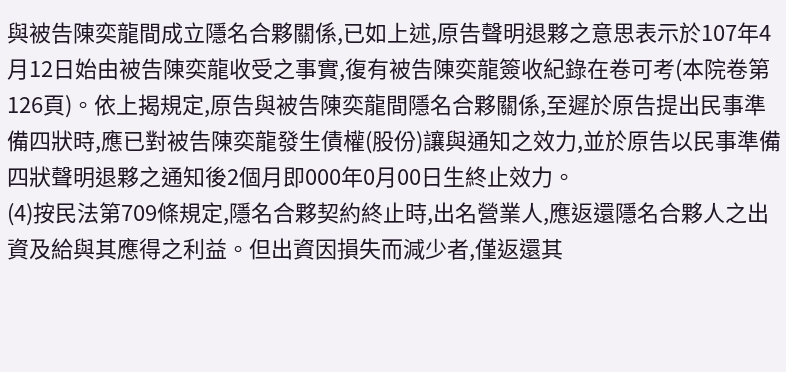與被告陳奕龍間成立隱名合夥關係,已如上述,原告聲明退夥之意思表示於107年4月12日始由被告陳奕龍收受之事實,復有被告陳奕龍簽收紀錄在卷可考(本院卷第126頁)。依上揭規定,原告與被告陳奕龍間隱名合夥關係,至遲於原告提出民事準備四狀時,應已對被告陳奕龍發生債權(股份)讓與通知之效力,並於原告以民事準備四狀聲明退夥之通知後2個月即000年0月00日生終止效力。
(4)按民法第709條規定,隱名合夥契約終止時,出名營業人,應返還隱名合夥人之出資及給與其應得之利益。但出資因損失而減少者,僅返還其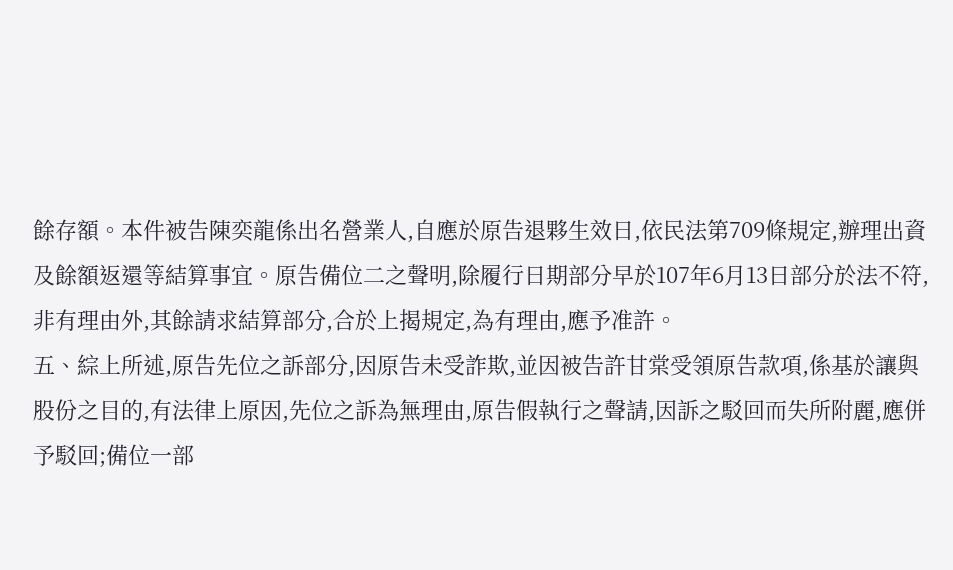餘存額。本件被告陳奕龍係出名營業人,自應於原告退夥生效日,依民法第709條規定,辦理出資及餘額返還等結算事宜。原告備位二之聲明,除履行日期部分早於107年6月13日部分於法不符,非有理由外,其餘請求結算部分,合於上揭規定,為有理由,應予准許。
五、綜上所述,原告先位之訴部分,因原告未受詐欺,並因被告許甘棠受領原告款項,係基於讓與股份之目的,有法律上原因,先位之訴為無理由,原告假執行之聲請,因訴之駁回而失所附麗,應併予駁回;備位一部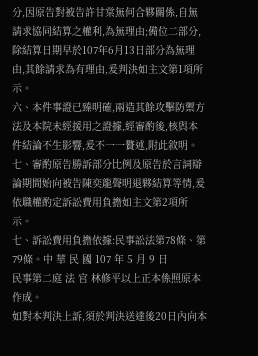分,因原告對被告許甘棠無何合夥關係,自無請求協同結算之權利,為無理由;備位二部分,除結算日期早於107年6月13日部分為無理由,其餘請求為有理由,爰判決如主文第1項所示。
六、本件事證已臻明確,兩造其餘攻擊防禦方法及本院未經援用之證據,經審酌後,核與本件結論不生影響,爰不一一贅述,附此敘明。
七、審酌原告勝訴部分比例及原告於言詞辯論期間始向被告陳奕龍聲明退夥結算等情,爰依職權酌定訴訟費用負擔如主文第2項所示。
七、訴訟費用負擔依據:民事訟法第78條、第79條。中 華 民 國 107 年 5 月 9 日
民事第二庭 法 官 林修平以上正本係照原本作成。
如對本判決上訴,須於判決送達後20日內向本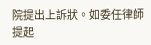院提出上訴狀。如委任律師提起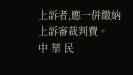上訴者,應一併繳納上訴審裁判費。
中 華 民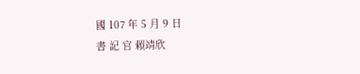國 107 年 5 月 9 日
書 記 官 賴靖欣